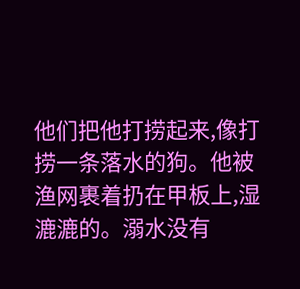他们把他打捞起来,像打捞一条落水的狗。他被渔网裹着扔在甲板上,湿漉漉的。溺水没有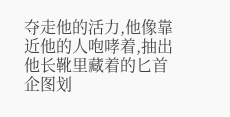夺走他的活力,他像靠近他的人咆哮着,抽出他长靴里藏着的匕首企图划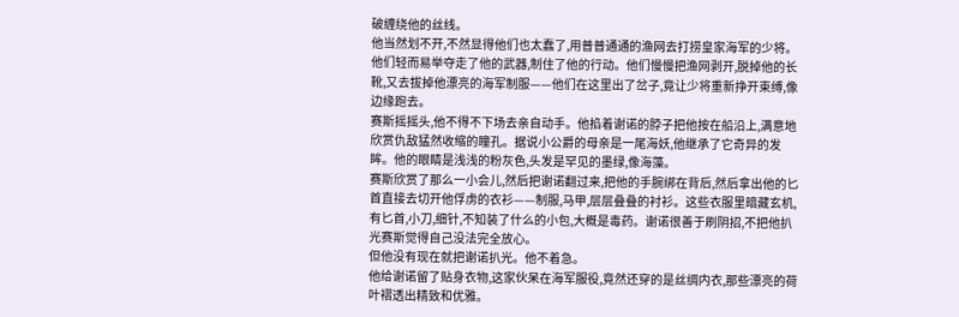破缠绕他的丝线。
他当然划不开,不然显得他们也太蠢了,用普普通通的渔网去打捞皇家海军的少将。
他们轻而易举夺走了他的武器,制住了他的行动。他们慢慢把渔网剥开,脱掉他的长靴,又去拔掉他漂亮的海军制服——他们在这里出了岔子,竟让少将重新挣开束缚,像边缘跑去。
赛斯摇摇头,他不得不下场去亲自动手。他掐着谢诺的脖子把他按在船沿上,满意地欣赏仇敌猛然收缩的瞳孔。据说小公爵的母亲是一尾海妖,他继承了它奇异的发眸。他的眼睛是浅浅的粉灰色,头发是罕见的墨绿,像海藻。
赛斯欣赏了那么一小会儿,然后把谢诺翻过来,把他的手腕绑在背后,然后拿出他的匕首直接去切开他俘虏的衣衫——制服,马甲,层层叠叠的衬衫。这些衣服里暗藏玄机,有匕首,小刀,细针,不知装了什么的小包,大概是毒药。谢诺很善于刷阴招,不把他扒光赛斯觉得自己没法完全放心。
但他没有现在就把谢诺扒光。他不着急。
他给谢诺留了贴身衣物,这家伙呆在海军服役,竟然还穿的是丝绸内衣,那些漂亮的荷叶褶透出精致和优雅。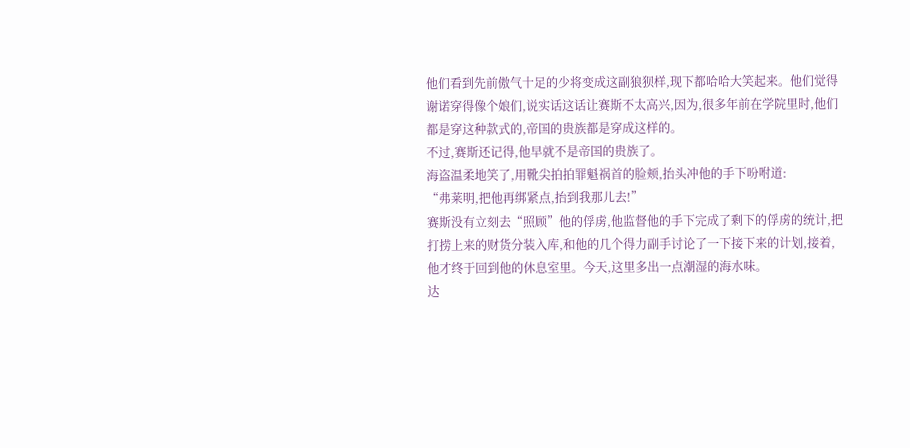他们看到先前傲气十足的少将变成这副狼狈样,现下都哈哈大笑起来。他们觉得谢诺穿得像个娘们,说实话这话让赛斯不太高兴,因为,很多年前在学院里时,他们都是穿这种款式的,帝国的贵族都是穿成这样的。
不过,赛斯还记得,他早就不是帝国的贵族了。
海盗温柔地笑了,用靴尖拍拍罪魁祸首的脸颊,抬头冲他的手下吩咐道:
“弗莱明,把他再绑紧点,抬到我那儿去!”
赛斯没有立刻去“照顾”他的俘虏,他监督他的手下完成了剩下的俘虏的统计,把打捞上来的财货分装入库,和他的几个得力副手讨论了一下接下来的计划,接着,他才终于回到他的休息室里。今天,这里多出一点潮湿的海水味。
达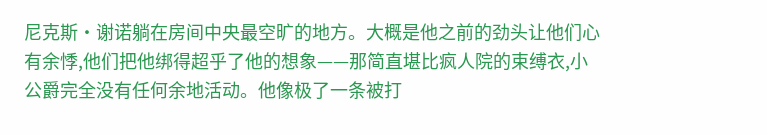尼克斯·谢诺躺在房间中央最空旷的地方。大概是他之前的劲头让他们心有余悸,他们把他绑得超乎了他的想象——那简直堪比疯人院的束缚衣,小公爵完全没有任何余地活动。他像极了一条被打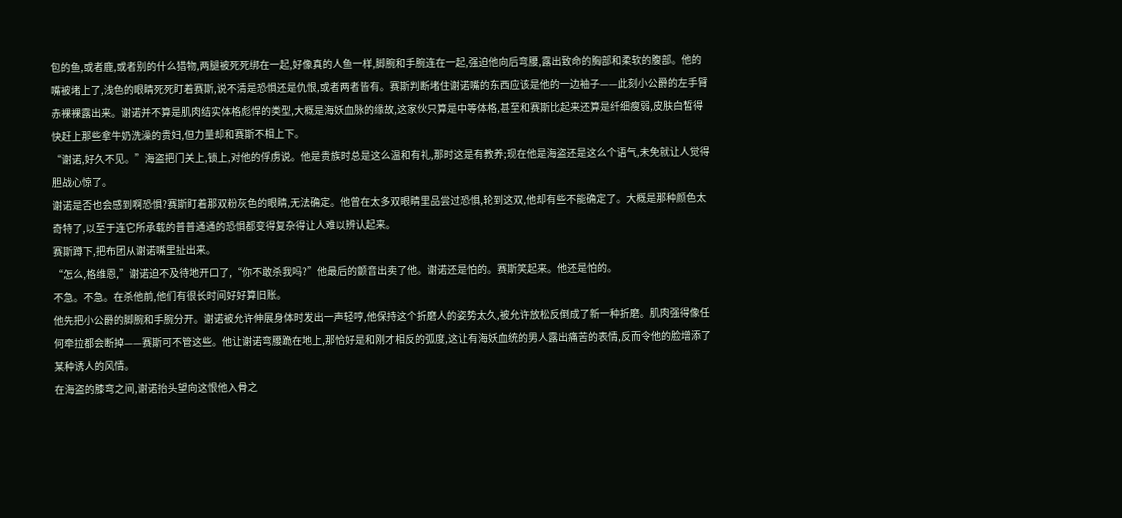包的鱼,或者鹿,或者别的什么猎物,两腿被死死绑在一起,好像真的人鱼一样,脚腕和手腕连在一起,强迫他向后弯腰,露出致命的胸部和柔软的腹部。他的嘴被堵上了,浅色的眼睛死死盯着赛斯,说不清是恐惧还是仇恨,或者两者皆有。赛斯判断堵住谢诺嘴的东西应该是他的一边袖子——此刻小公爵的左手臂赤裸裸露出来。谢诺并不算是肌肉结实体格彪悍的类型,大概是海妖血脉的缘故,这家伙只算是中等体格,甚至和赛斯比起来还算是纤细瘦弱,皮肤白皙得快赶上那些拿牛奶洗澡的贵妇,但力量却和赛斯不相上下。
“谢诺,好久不见。”海盗把门关上,锁上,对他的俘虏说。他是贵族时总是这么温和有礼,那时这是有教养;现在他是海盗还是这么个语气,未免就让人觉得胆战心惊了。
谢诺是否也会感到啊恐惧?赛斯盯着那双粉灰色的眼睛,无法确定。他曾在太多双眼睛里品尝过恐惧,轮到这双,他却有些不能确定了。大概是那种颜色太奇特了,以至于连它所承载的普普通通的恐惧都变得复杂得让人难以辨认起来。
赛斯蹲下,把布团从谢诺嘴里扯出来。
“怎么,格维恩,”谢诺迫不及待地开口了,“你不敢杀我吗?”他最后的颤音出卖了他。谢诺还是怕的。赛斯笑起来。他还是怕的。
不急。不急。在杀他前,他们有很长时间好好算旧账。
他先把小公爵的脚腕和手腕分开。谢诺被允许伸展身体时发出一声轻哼,他保持这个折磨人的姿势太久,被允许放松反倒成了新一种折磨。肌肉强得像任何牵拉都会断掉——赛斯可不管这些。他让谢诺弯腰跪在地上,那恰好是和刚才相反的弧度,这让有海妖血统的男人露出痛苦的表情,反而令他的脸增添了某种诱人的风情。
在海盗的膝弯之间,谢诺抬头望向这恨他入骨之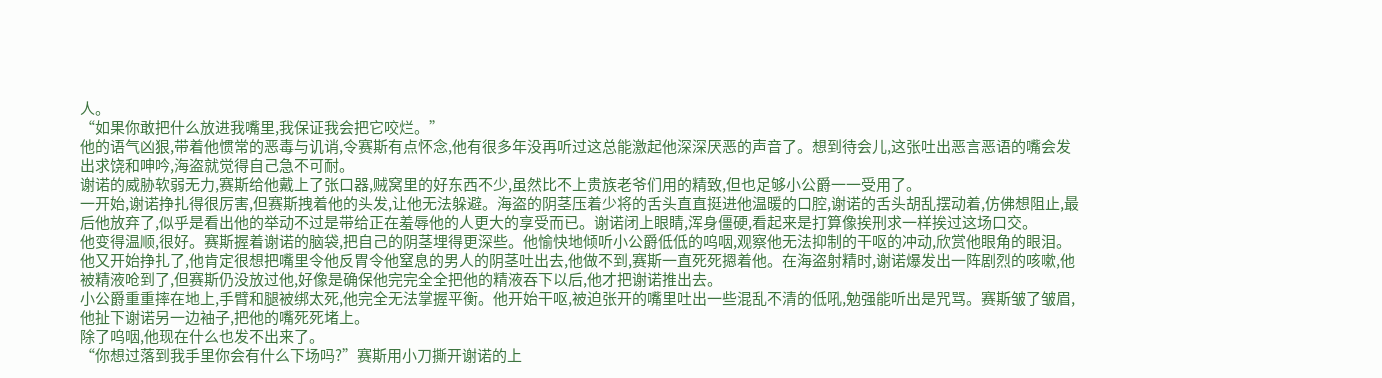人。
“如果你敢把什么放进我嘴里,我保证我会把它咬烂。”
他的语气凶狠,带着他惯常的恶毒与讥诮,令赛斯有点怀念,他有很多年没再听过这总能激起他深深厌恶的声音了。想到待会儿,这张吐出恶言恶语的嘴会发出求饶和呻吟,海盗就觉得自己急不可耐。
谢诺的威胁软弱无力,赛斯给他戴上了张口器,贼窝里的好东西不少,虽然比不上贵族老爷们用的精致,但也足够小公爵一一受用了。
一开始,谢诺挣扎得很厉害,但赛斯拽着他的头发,让他无法躲避。海盗的阴茎压着少将的舌头直直挺进他温暖的口腔,谢诺的舌头胡乱摆动着,仿佛想阻止,最后他放弃了,似乎是看出他的举动不过是带给正在羞辱他的人更大的享受而已。谢诺闭上眼睛,浑身僵硬,看起来是打算像挨刑求一样挨过这场口交。
他变得温顺,很好。赛斯握着谢诺的脑袋,把自己的阴茎埋得更深些。他愉快地倾听小公爵低低的呜咽,观察他无法抑制的干呕的冲动,欣赏他眼角的眼泪。他又开始挣扎了,他肯定很想把嘴里令他反胃令他窒息的男人的阴茎吐出去,他做不到,赛斯一直死死摁着他。在海盗射精时,谢诺爆发出一阵剧烈的咳嗽,他被精液呛到了,但赛斯仍没放过他,好像是确保他完完全全把他的精液吞下以后,他才把谢诺推出去。
小公爵重重摔在地上,手臂和腿被绑太死,他完全无法掌握平衡。他开始干呕,被迫张开的嘴里吐出一些混乱不清的低吼,勉强能听出是咒骂。赛斯皱了皱眉,他扯下谢诺另一边袖子,把他的嘴死死堵上。
除了呜咽,他现在什么也发不出来了。
“你想过落到我手里你会有什么下场吗?”赛斯用小刀撕开谢诺的上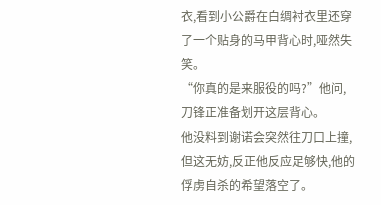衣,看到小公爵在白绸衬衣里还穿了一个贴身的马甲背心时,哑然失笑。
“你真的是来服役的吗?”他问,刀锋正准备划开这层背心。
他没料到谢诺会突然往刀口上撞,但这无妨,反正他反应足够快,他的俘虏自杀的希望落空了。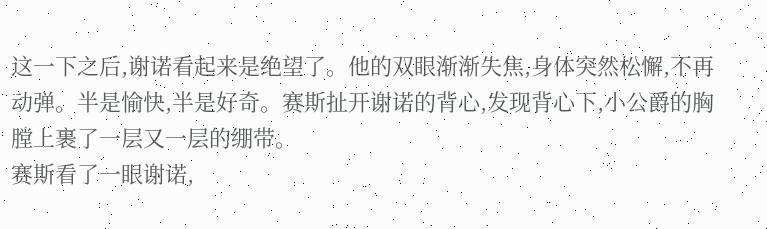这一下之后,谢诺看起来是绝望了。他的双眼渐渐失焦,身体突然松懈,不再动弹。半是愉快,半是好奇。赛斯扯开谢诺的背心,发现背心下,小公爵的胸膛上裹了一层又一层的绷带。
赛斯看了一眼谢诺,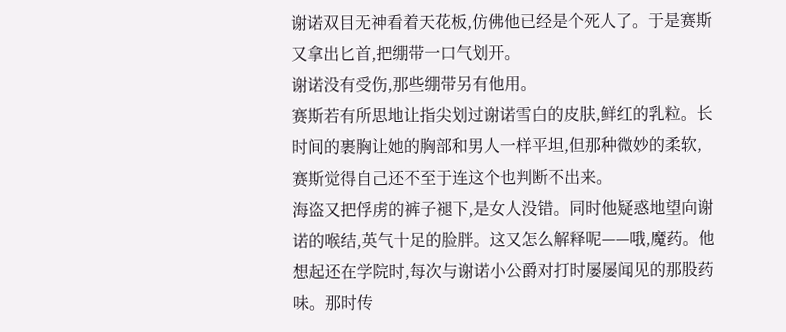谢诺双目无神看着天花板,仿佛他已经是个死人了。于是赛斯又拿出匕首,把绷带一口气划开。
谢诺没有受伤,那些绷带另有他用。
赛斯若有所思地让指尖划过谢诺雪白的皮肤,鲜红的乳粒。长时间的裹胸让她的胸部和男人一样平坦,但那种微妙的柔软,赛斯觉得自己还不至于连这个也判断不出来。
海盗又把俘虏的裤子褪下,是女人没错。同时他疑惑地望向谢诺的喉结,英气十足的脸胖。这又怎么解释呢——哦,魔药。他想起还在学院时,每次与谢诺小公爵对打时屡屡闻见的那股药味。那时传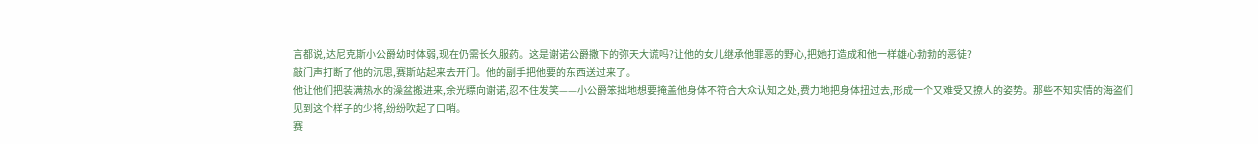言都说,达尼克斯小公爵幼时体弱,现在仍需长久服药。这是谢诺公爵撒下的弥天大谎吗?让他的女儿继承他罪恶的野心,把她打造成和他一样雄心勃勃的恶徒?
敲门声打断了他的沉思,赛斯站起来去开门。他的副手把他要的东西送过来了。
他让他们把装满热水的澡盆搬进来,余光瞟向谢诺,忍不住发笑——小公爵笨拙地想要掩盖他身体不符合大众认知之处,费力地把身体扭过去,形成一个又难受又撩人的姿势。那些不知实情的海盗们见到这个样子的少将,纷纷吹起了口哨。
赛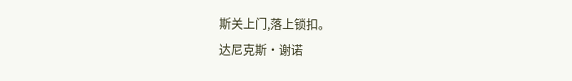斯关上门,落上锁扣。
达尼克斯·谢诺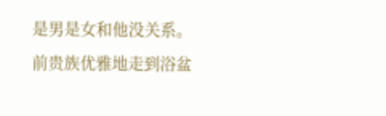是男是女和他没关系。
前贵族优雅地走到浴盆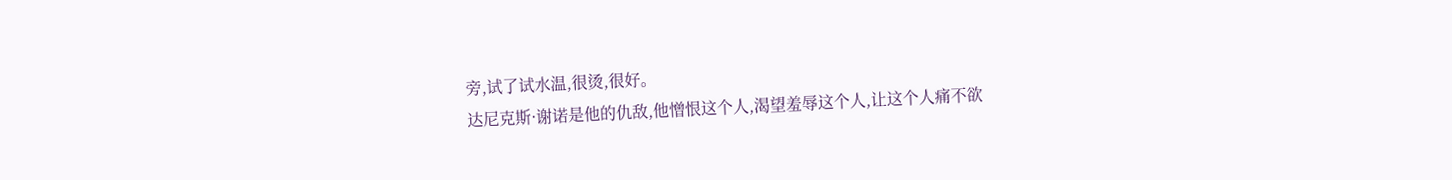旁,试了试水温,很烫,很好。
达尼克斯·谢诺是他的仇敌,他憎恨这个人,渴望羞辱这个人,让这个人痛不欲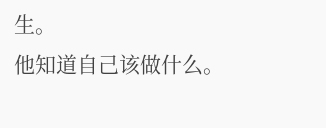生。
他知道自己该做什么。